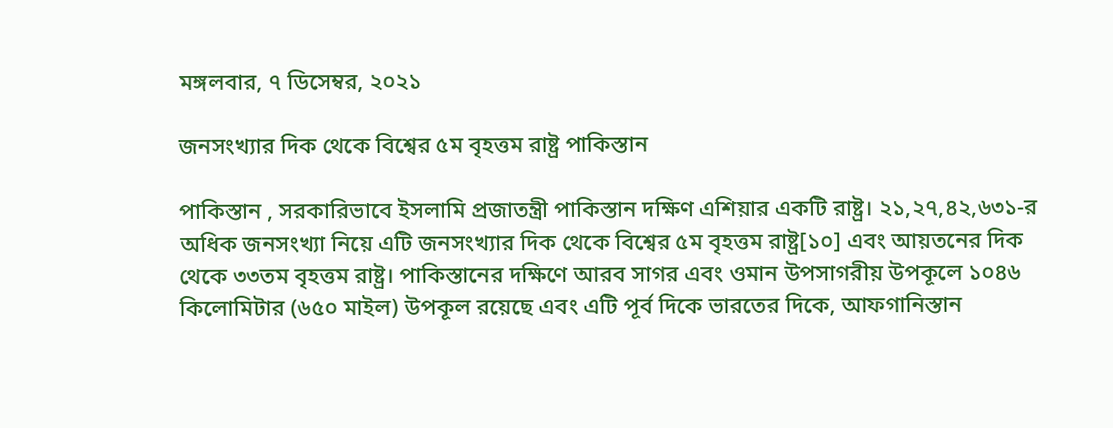মঙ্গলবার, ৭ ডিসেম্বর, ২০২১

জনসংখ্যার দিক থেকে বিশ্বের ৫ম বৃহত্তম রাষ্ট্র পাকিস্তান

পাকিস্তান , সরকারিভাবে ইসলামি প্রজাতন্ত্রী পাকিস্তান দক্ষিণ এশিয়ার একটি রাষ্ট্র। ২১,২৭,৪২,৬৩১-র অধিক জনসংখ্যা নিয়ে এটি জনসংখ্যার দিক থেকে বিশ্বের ৫ম বৃহত্তম রাষ্ট্র[১০] এবং আয়তনের দিক থেকে ৩৩তম বৃহত্তম রাষ্ট্র। পাকিস্তানের দক্ষিণে আরব সাগর এবং ওমান উপসাগরীয় উপকূলে ১০৪৬ কিলোমিটার (৬৫০ মাইল) উপকূল রয়েছে এবং এটি পূর্ব দিকে ভারতের দিকে, আফগানিস্তান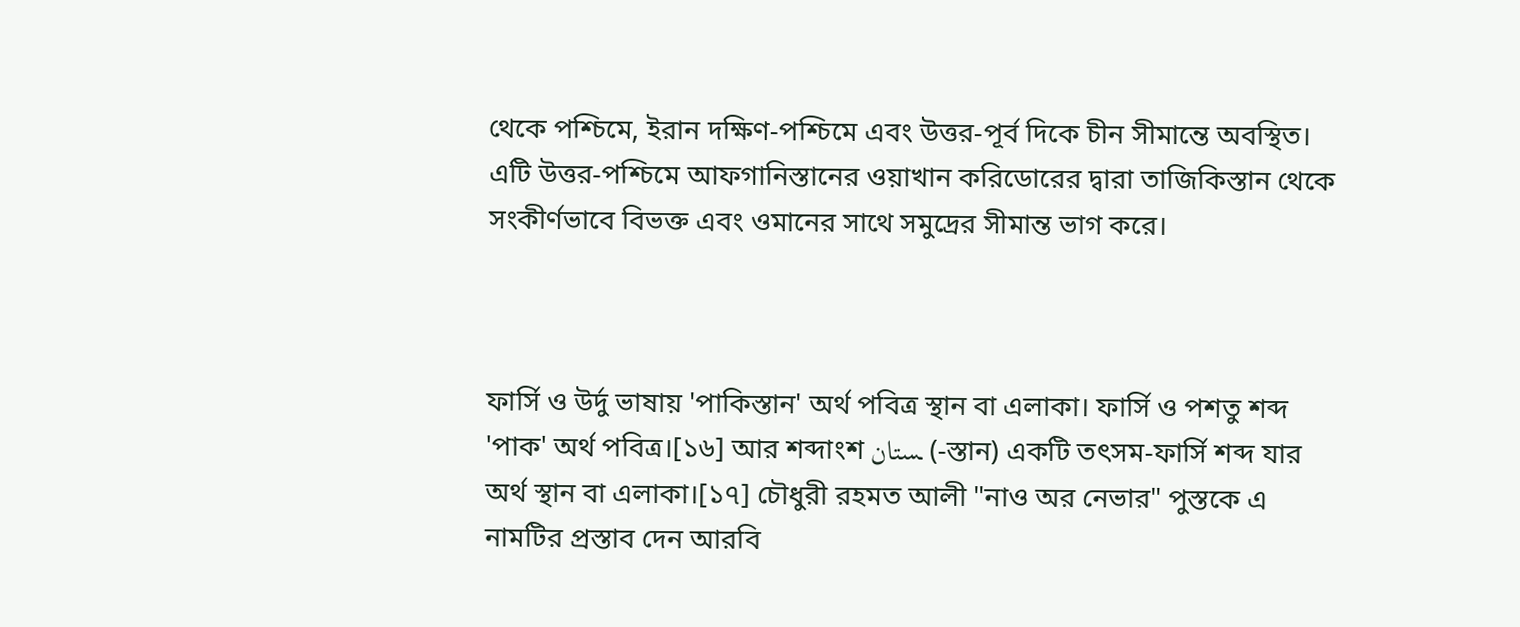থেকে পশ্চিমে, ইরান দক্ষিণ-পশ্চিমে এবং উত্তর-পূর্ব দিকে চীন সীমান্তে অবস্থিত। এটি উত্তর-পশ্চিমে আফগানিস্তানের ওয়াখান করিডোরের দ্বারা তাজিকিস্তান থেকে সংকীর্ণভাবে বিভক্ত এবং ওমানের সাথে সমুদ্রের সীমান্ত ভাগ করে।



ফার্সি ও উর্দু ভাষায় 'পাকিস্তান' অর্থ পবিত্র স্থান বা এলাকা। ফার্সি ও পশতু শব্দ 'পাক' অর্থ পবিত্র।[১৬] আর শব্দাংশ ـستان (-স্তান) একটি তৎসম-ফার্সি শব্দ যার অর্থ স্থান বা এলাকা।[১৭] চৌধুরী রহমত আলী "নাও অর নেভার" পুস্তকে এ নামটির প্রস্তাব দেন আরবি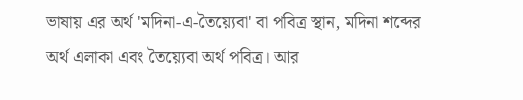ভাষায় এর অর্থ 'মদিনা-এ-তৈয়্যেবা' বা পবিত্র স্থান, মদিনা শব্দের অর্থ এলাকা এবং তৈয়্যেবা অর্থ পবিত্র। আর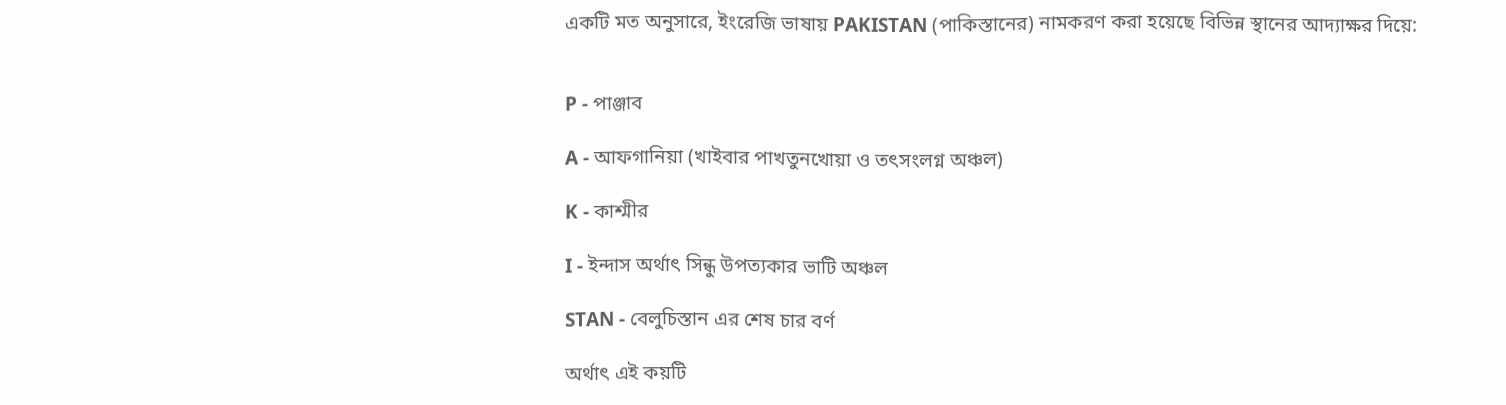একটি মত অনুসারে, ইংরেজি ভাষায় PAKISTAN (পাকিস্তানের) নামকরণ করা হয়েছে বিভিন্ন স্থানের আদ্যাক্ষর দিয়ে:


P - পাঞ্জাব

A - আফগানিয়া (খাইবার পাখতুনখোয়া ও তৎসংলগ্ন অঞ্চল)

K - কাশ্মীর

I - ইন্দাস অর্থাৎ সিন্ধু উপত্যকার ভাটি অঞ্চল

STAN - বেলুচিস্তান এর শেষ চার বর্ণ

অর্থাৎ এই কয়টি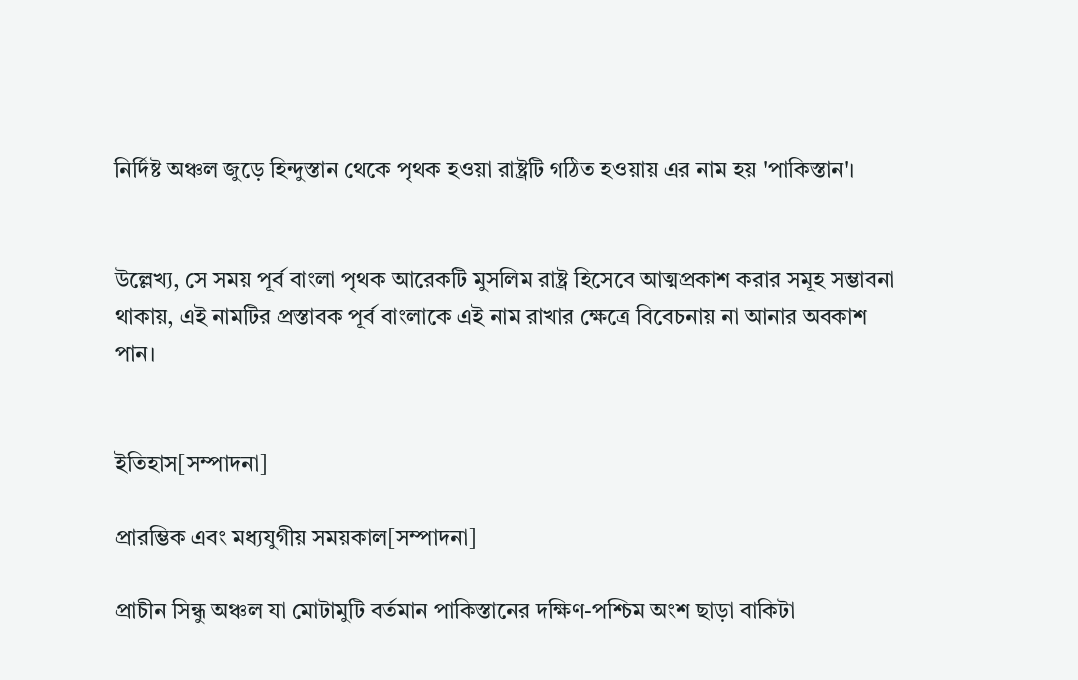নির্দিষ্ট অঞ্চল জুড়ে হিন্দুস্তান থেকে পৃথক হওয়া রাষ্ট্রটি গঠিত হওয়ায় এর নাম হয় 'পাকিস্তান'।


উল্লেখ্য, সে সময় পূর্ব বাংলা পৃথক আরেকটি মুসলিম রাষ্ট্র হিসেবে আত্মপ্রকাশ করার সমূহ সম্ভাবনা থাকায়, এই নামটির প্রস্তাবক পূর্ব বাংলাকে এই নাম রাখার ক্ষেত্রে বিবেচনায় না আনার অবকাশ পান।


ইতিহাস[সম্পাদনা]

প্রারম্ভিক এবং মধ্যযুগীয় সময়কাল[সম্পাদনা]

প্রাচীন সিন্ধু অঞ্চল যা মোটামুটি বর্তমান পাকিস্তানের দক্ষিণ-পশ্চিম অংশ ছাড়া বাকিটা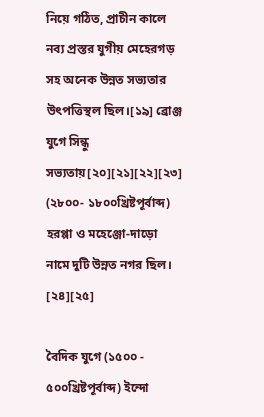নিয়ে গঠিত, প্রাচীন কালে নব্য প্রস্তর যুগীয় মেহেরগড় সহ অনেক উন্নত সভ্যতার উৎপত্তিস্থল ছিল।[১৯] ব্রোঞ্জ যুগে সিন্ধু সভ্যতায়[২০][২১][২২][২৩] (২৮০০- ১৮০০খ্রিষ্টপূর্বাব্দ) হরপ্পা ও মহেঞ্জো-দাড়ো নামে দুটি উন্নত নগর ছিল। [২৪][২৫]

বৈদিক যুগে (১৫০০ - ৫০০খ্রিষ্টপূর্বাব্দ) ইন্দো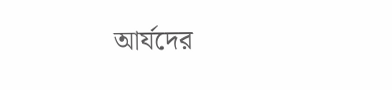আর্যদের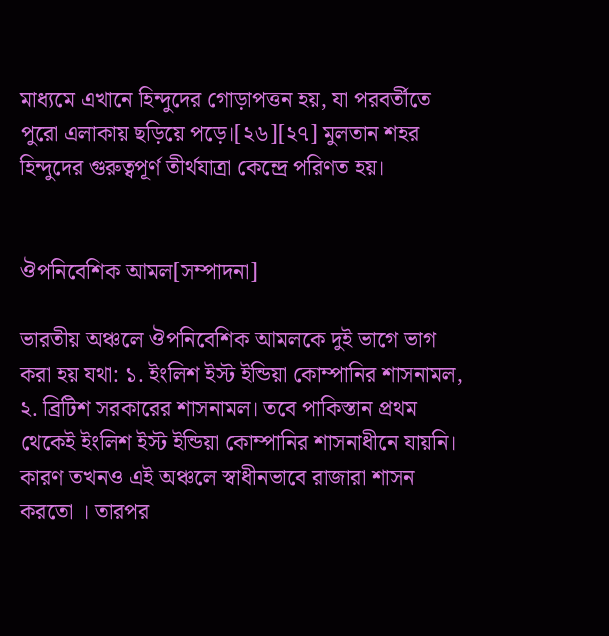মাধ্যমে এখানে হিন্দুদের গোড়াপত্তন হয়, যা পরবর্তীতে পুরো এলাকায় ছড়িয়ে পড়ে।[২৬][২৭] মুলতান শহর হিন্দুদের গুরুত্বপূর্ণ তীর্থযাত্রা কেন্দ্রে পরিণত হয়।


ঔপনিবেশিক আমল[সম্পাদনা]

ভারতীয় অঞ্চলে ঔপনিবেশিক আমলকে দুই ভাগে ভাগ করা হয় যথা: ১. ইংলিশ ইস্ট ইন্ডিয়া কোম্পানির শাসনামল, ২. ব্রিটিশ সরকারের শাসনামল। তবে পাকিস্তান প্রথম থেকেই ইংলিশ ইস্ট ইন্ডিয়া কোম্পানির শাসনাধীনে যায়নি। কারণ তখনও এই অঞ্চলে স্বাধীনভাবে রাজারা শাসন করতো । তারপর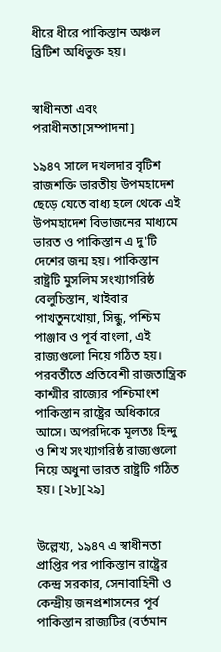ধীরে ধীরে পাকিস্তান অঞ্চল ব্রিটিশ অধিভুক্ত হয়।


স্বাধীনতা এবং পরাধীনতা[সম্পাদনা]

১৯৪৭ সালে দখলদার বৃটিশ রাজশক্তি ভারতীয় উপমহাদেশ ছেড়ে যেতে বাধ্য হলে থেকে এই উপমহাদেশ বিভাজনের মাধ্যমে ভারত ও পাকিস্তান এ দু'টি দেশের জ‌ন্ম হয়। পাকিস্তান রাষ্ট্রটি মুসলিম সংখ্যাগরিষ্ঠ বেলুচিস্তান, খাইবার পাখতুনখোয়া, সিন্ধু, পশ্চিম পাঞ্জাব ও পূর্ব বাংলা, এই রাজ্যগুলো নিয়ে গঠিত হয়। পরবর্তীতে প্রতিবেশী রাজতান্ত্রিক কাশ্মীর রাজ্যের পশ্চিমাংশ পাকিস্তান রাষ্ট্রের অধিকারে আসে। অপরদিকে মূলতঃ হিন্দু ও শিখ সংখ্যাগরিষ্ঠ রাজ্যগুলো নিয়ে অধুনা ভারত রাষ্ট্রটি গঠিত হয়। [২৮][২৯]


উল্লেখ্য, ১৯৪৭ এ স্বাধীনতা প্রাপ্তির পর পাকিস্তান রাষ্ট্রের কেন্দ্র সরকার, সেনাবাহিনী ও কেন্দ্রীয় জনপ্রশাসনের পূর্ব পাকিস্তান রাজ্যটির (বর্তমান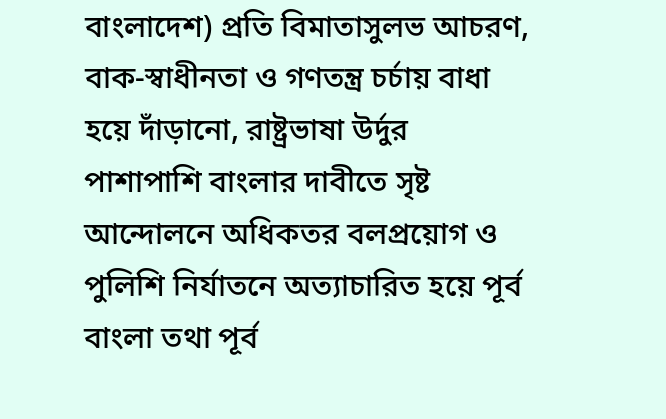বাংলাদেশ) প্রতি বিমাতাসুলভ আচরণ, বাক-স্বাধীনতা ও গণতন্ত্র চর্চায় বাধা হয়ে দাঁড়ানো, রাষ্ট্রভাষা উর্দুর পাশাপাশি বাংলার দাবীতে সৃষ্ট আন্দোলনে অধিকতর বলপ্রয়োগ ও পুলিশি নির্যাতনে অত্যাচারিত হয়ে পূর্ব বাংলা তথা পূর্ব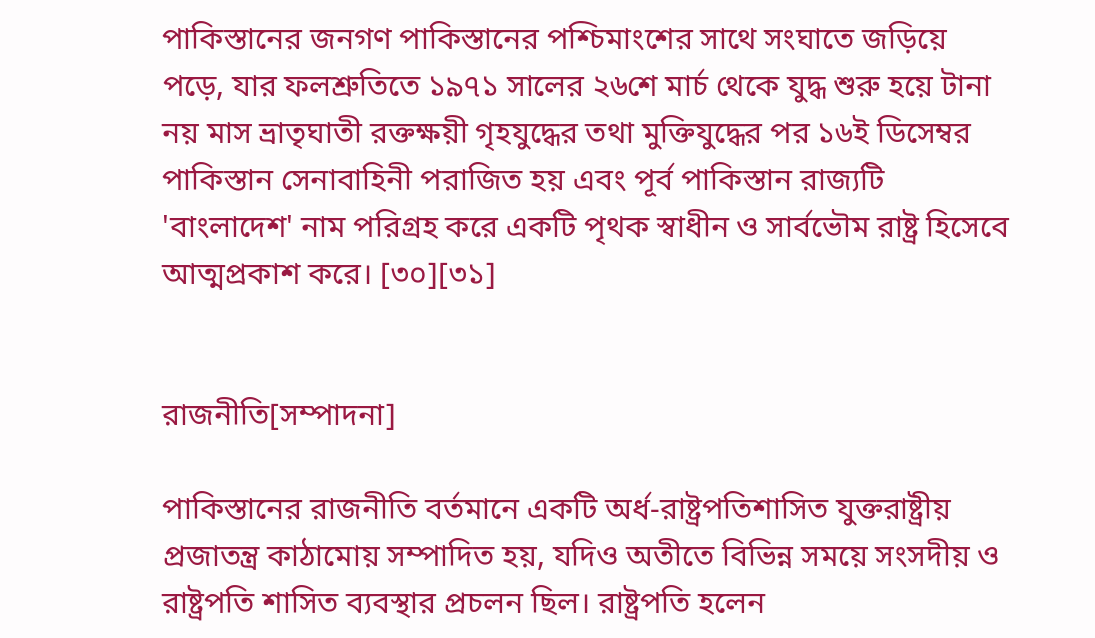পাকিস্তানের জনগণ পাকিস্তানের পশ্চিমাংশের সাথে সংঘাতে জড়িয়ে পড়ে, যার ফলশ্রুতিতে ১৯৭১ সালের ২৬শে মার্চ থেকে যুদ্ধ শুরু হয়ে টানা নয় মাস ভ্রাতৃঘাতী রক্তক্ষয়ী গৃহযুদ্ধের তথা মুক্তিযুদ্ধের পর ১৬ই ডিসেম্বর পাকিস্তান সেনাবাহিনী পরাজিত হয়‌ এবং পূর্ব পাকিস্তান রাজ্যটি 'বাংলাদেশ' নাম পরিগ্রহ করে একটি পৃথক স্বাধীন ও সার্বভৌম রাষ্ট্র হিসেবে আত্মপ্রকাশ করে। [৩০][৩১]


রাজনীতি[সম্পাদনা]

পাকিস্তানের রাজনীতি বর্তমানে একটি অর্ধ-রাষ্ট্রপতিশাসিত যুক্তরাষ্ট্রীয় প্রজাতন্ত্র কাঠামোয় সম্পাদিত হয়, যদিও অতীতে বিভিন্ন সময়ে সংসদীয় ও রাষ্ট্রপতি শাসিত ব্যবস্থার প্রচলন ছিল। রাষ্ট্রপতি হলেন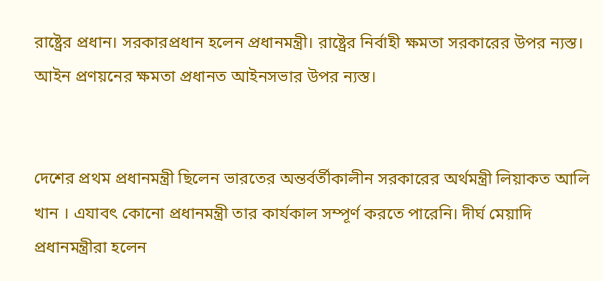রাষ্ট্রের প্রধান। সরকারপ্রধান হলেন প্রধানমন্ত্রী। রাষ্ট্রের নির্বাহী ক্ষমতা সরকারের উপর ন্যস্ত। আইন প্রণয়নের ক্ষমতা প্রধানত আইনসভার উপর ন্যস্ত।


দেশের প্রথম প্রধানমন্ত্রী ছিলেন ভারতের অন্তর্বর্তীকালীন সরকারের অর্থমন্ত্রী লিয়াকত আলি খান । এযাবৎ কোনো প্রধানমন্ত্রী তার কার্যকাল সম্পূর্ণ করতে পারেনি। দীর্ঘ মেয়াদি প্রধানমন্ত্রীরা হলেন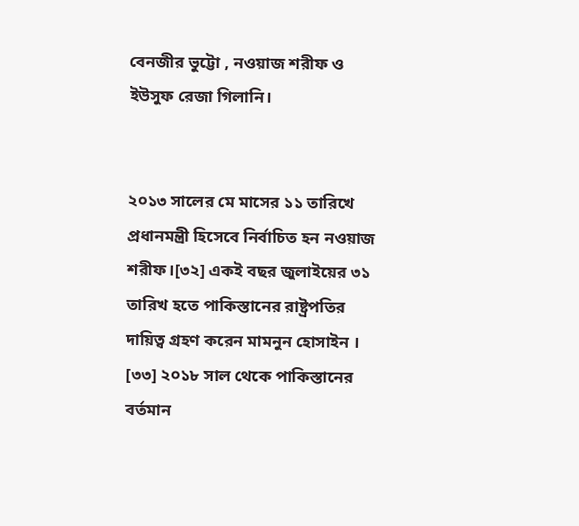বেনজীর ভুট্টো , নওয়াজ শরীফ ও ইউসুফ রেজা গিলানি।


২০১৩ সালের মে মাসের ১১ তারিখে প্রধানমন্ত্রী হিসেবে নির্বাচিত হন নওয়াজ শরীফ।[৩২] একই বছর জুলাইয়ের ৩১ তারিখ হতে পাকিস্তানের রাষ্ট্রপতির দায়িত্ব গ্রহণ করেন মামনুন হোসাইন । [৩৩] ২০১৮ সাল থেকে পাকিস্তানের বর্তমান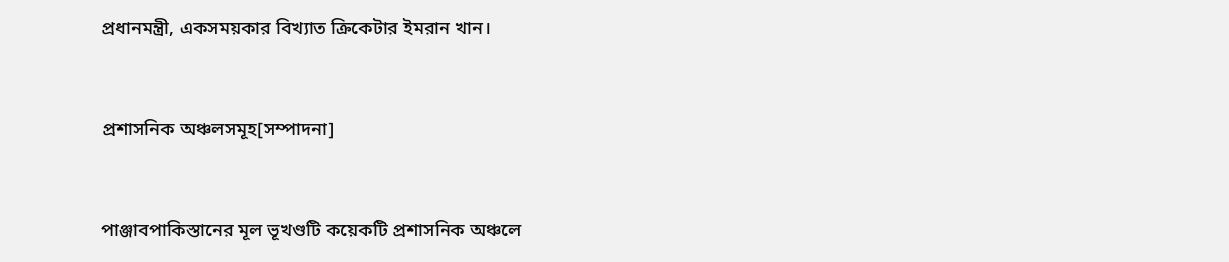প্রধানমন্ত্রী, একসময়কার বিখ্যাত ক্রিকেটার ইমরান খান।


প্রশাসনিক অঞ্চলসমূহ[সম্পাদনা]


পাঞ্জাবপাকিস্তানের মূল ভূখণ্ডটি কয়েকটি প্রশাসনিক অঞ্চলে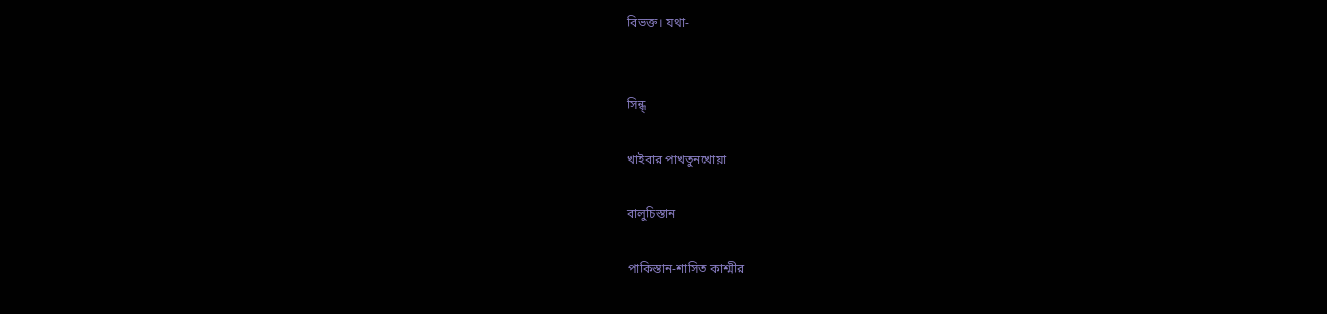বিভক্ত। যথা-


সিন্ধ্

খাইবার পাখতুনখোয়া

বালুচিস্তান

পাকিস্তান-শাসিত কাশ্মীর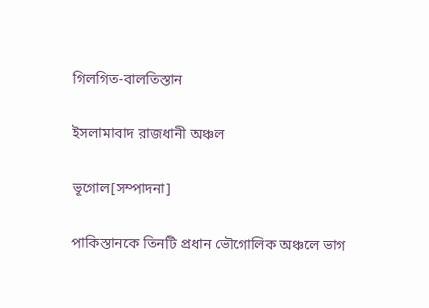গিলগিত-বালতিস্তান

ইসলামাবাদ রাজধানী অঞ্চল

ভূগোল[সম্পাদনা]

পাকিস্তানকে তিনটি প্রধান ভৌগোলিক অঞ্চলে ভাগ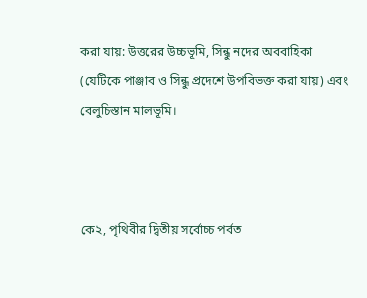করা যায়: উত্তরের উচ্চভূমি, সিন্ধু নদের অববাহিকা (যেটিকে পাঞ্জাব ও সিন্ধু প্রদেশে উপবিভক্ত করা যায়) এবং বেলুচিস্তান মালভূমি।



কে২, পৃথিবীর দ্বিতীয় সর্বোচ্চ পর্বত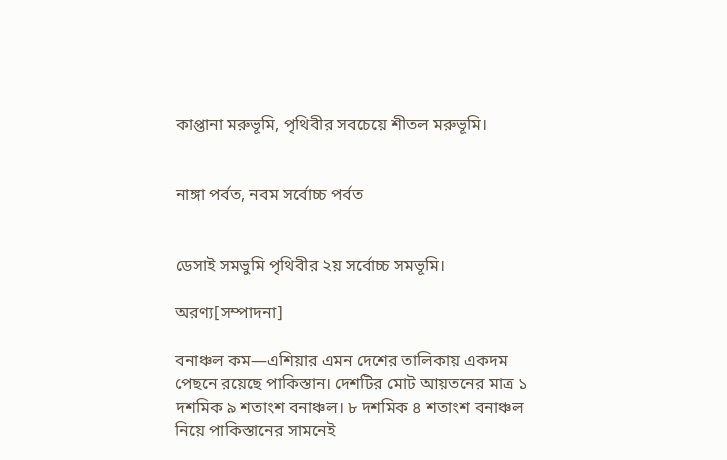কাপ্তানা মরুভূমি, পৃথিবীর সবচেয়ে শীতল মরুভূমি।


নাঙ্গা পর্বত, নবম সর্বোচ্চ পর্বত


ডেসাই সমভুমি পৃথিবীর ২য় সর্বোচ্চ সমভূমি।

অরণ্য[সম্পাদনা]

বনাঞ্চল কম—এশিয়ার এমন দেশের তালিকায় একদম পেছনে রয়েছে পাকিস্তান। দেশটির মোট আয়তনের মাত্র ১ দশমিক ৯ শতাংশ বনাঞ্চল। ৮ দশমিক ৪ শতাংশ বনাঞ্চল নিয়ে পাকিস্তানের সামনেই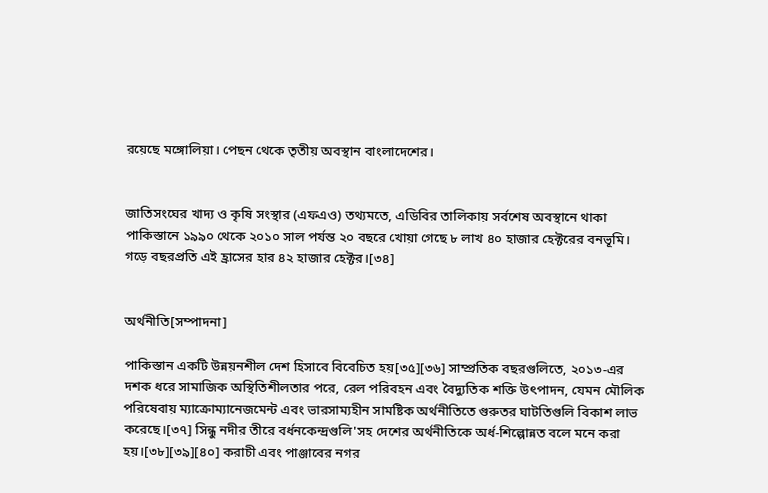রয়েছে মঙ্গোলিয়া। পেছন থেকে তৃতীয় অবস্থান বাংলাদেশের।


জাতিসংঘের খাদ্য ও কৃষি সংস্থার (এফএও) তথ্যমতে, এডিবির তালিকায় সর্বশেষ অবস্থানে থাকা পাকিস্তানে ১৯৯০ থেকে ২০১০ সাল পর্যন্ত ২০ বছরে খোয়া গেছে ৮ লাখ ৪০ হাজার হেক্টরের বনভূমি। গড়ে বছরপ্রতি এই হ্রাসের হার ৪২ হাজার হেক্টর।[৩৪]


অর্থনীতি[সম্পাদনা]

পাকিস্তান একটি উন্নয়নশীল দেশ হিসাবে বিবেচিত হয়[৩৫][৩৬] সাম্প্রতিক বছরগুলিতে, ২০১৩-এর দশক ধরে সামাজিক অস্থিতিশীলতার পরে, রেল পরিবহন এবং বৈদ্যুতিক শক্তি উৎপাদন, যেমন মৌলিক পরিষেবায় ম্যাক্রোম্যানেজমেন্ট এবং ভারসাম্যহীন সামষ্টিক অর্থনীতিতে গুরুতর ঘাটতিগুলি বিকাশ লাভ করেছে।[৩৭] সিন্ধু নদীর তীরে বর্ধনকেন্দ্রগুলি'সহ দেশের অর্থনীতিকে অর্ধ-শিল্পোন্নত বলে মনে করা হয়।[৩৮][৩৯][৪০] করাচী এবং পাঞ্জাবের নগর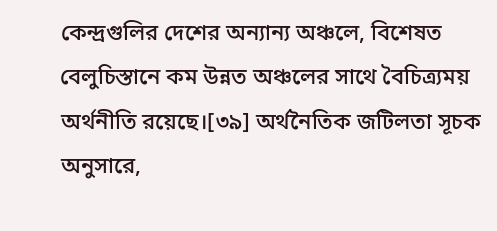কেন্দ্রগুলির দেশের অন্যান্য অঞ্চলে, বিশেষত বেলুচিস্তানে কম উন্নত অঞ্চলের সাথে বৈচিত্র্যময় অর্থনীতি রয়েছে।[৩৯] অর্থনৈতিক জটিলতা সূচক অনুসারে,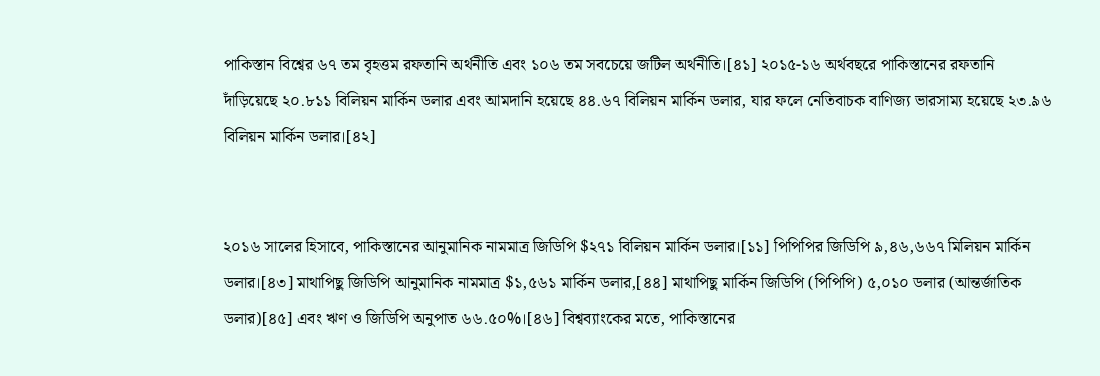পাকিস্তান বিশ্বের ৬৭ তম বৃহত্তম রফতানি অর্থনীতি এবং ১০৬ তম সবচেয়ে জটিল অর্থনীতি।[৪১] ২০১৫-১৬ অর্থবছরে পাকিস্তানের রফতানি দাঁড়িয়েছে ২০.৮১১ বিলিয়ন মার্কিন ডলার এবং আমদানি হয়েছে ৪৪.৬৭ বিলিয়ন মার্কিন ডলার, যার ফলে নেতিবাচক বাণিজ্য ভারসাম্য হয়েছে ২৩.৯৬ বিলিয়ন মার্কিন ডলার।[৪২]


২০১৬ সালের হিসাবে, পাকিস্তানের আনুমানিক নামমাত্র জিডিপি $২৭১ বিলিয়ন মার্কিন ডলার।[১১] পিপিপির জিডিপি ৯,৪৬,৬৬৭ মিলিয়ন মার্কিন ডলার।[৪৩] মাথাপিছু জিডিপি আনুমানিক নামমাত্র $১,৫৬১ মার্কিন ডলার,[৪৪] মাথাপিছু মার্কিন জিডিপি (পিপিপি) ৫,০১০ ডলার (আন্তর্জাতিক ডলার)[৪৫] এবং ঋণ ও জিডিপি অনুপাত ৬৬.৫০%।[৪৬] বিশ্বব্যাংকের মতে, পাকিস্তানের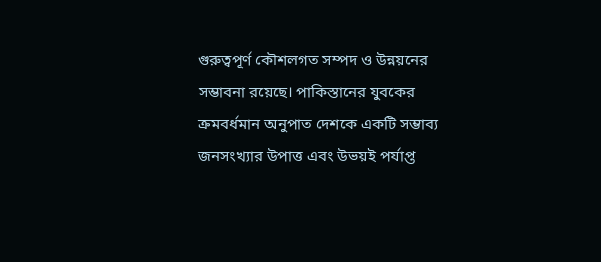গুরুত্বপূর্ণ কৌশলগত সম্পদ ও উন্নয়নের সম্ভাবনা রয়েছে। পাকিস্তানের যুবকের ক্রমবর্ধমান অনুপাত দেশকে একটি সম্ভাব্য জনসংখ্যার উপাত্ত এবং উভয়ই পর্যাপ্ত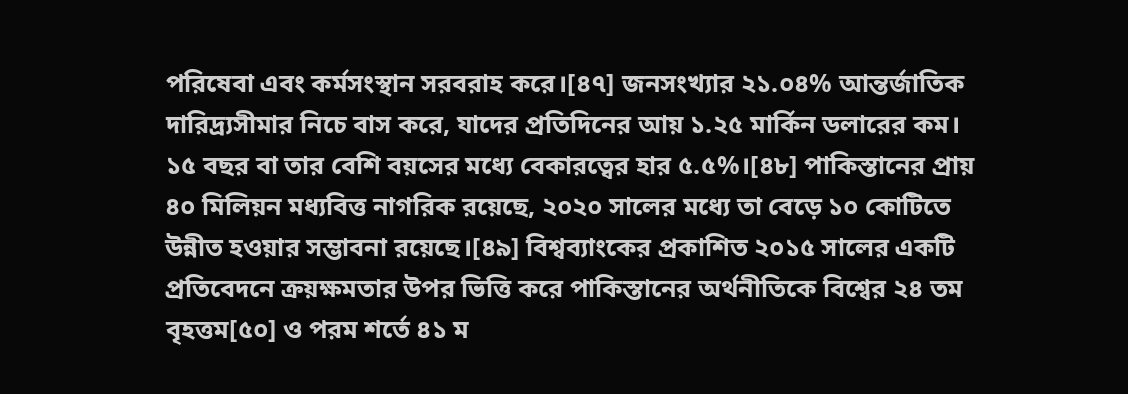পরিষেবা এবং কর্মসংস্থান সরবরাহ করে।[৪৭] জনসংখ্যার ২১.০৪% আন্তর্জাতিক দারিদ্র্যসীমার নিচে বাস করে, যাদের প্রতিদিনের আয় ১.২৫ মার্কিন ডলারের কম। ১৫ বছর বা তার বেশি বয়সের মধ্যে বেকারত্বের হার ৫.৫%।[৪৮] পাকিস্তানের প্রায় ৪০ মিলিয়ন মধ্যবিত্ত নাগরিক রয়েছে, ২০২০ সালের মধ্যে তা বেড়ে ১০ কোটিতে উন্নীত হওয়ার সম্ভাবনা রয়েছে।[৪৯] বিশ্বব্যাংকের প্রকাশিত ২০১৫ সালের একটি প্রতিবেদনে ক্রয়ক্ষমতার উপর ভিত্তি করে পাকিস্তানের অর্থনীতিকে বিশ্বের ২৪ তম বৃহত্তম[৫০] ও পরম শর্তে ৪১ ম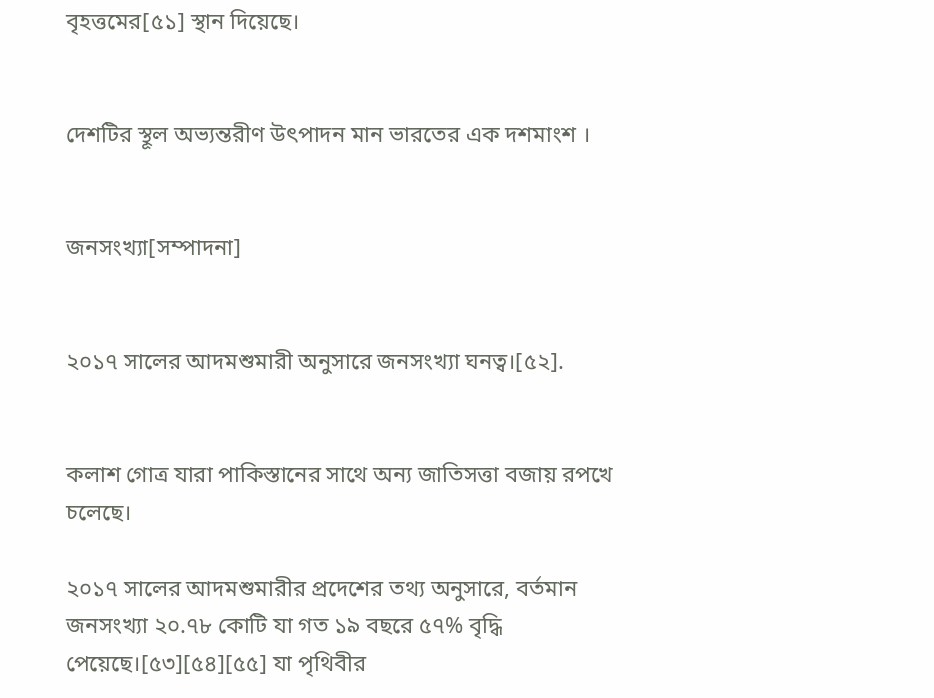বৃহত্তমের[৫১] স্থান দিয়েছে।


দেশটির স্থূল অভ্যন্তরীণ উৎপাদন মান ভারতের এক দশমাংশ ।


জনসংখ্যা[সম্পাদনা]


২০১৭ সালের আদমশুমারী অনুসারে জনসংখ্যা ঘনত্ব।[৫২].


কলাশ গোত্র যারা পাকিস্তানের সাথে অন্য জাতিসত্তা বজায় রপখে চলেছে।

২০১৭ সালের আদমশুমারীর প্রদেশের তথ্য অনুসারে, বর্তমান জনসংখ্যা ২০.৭৮ কোটি যা গত ১৯ বছরে ৫৭% বৃদ্ধি পেয়েছে।[৫৩][৫৪][৫৫] যা পৃথিবীর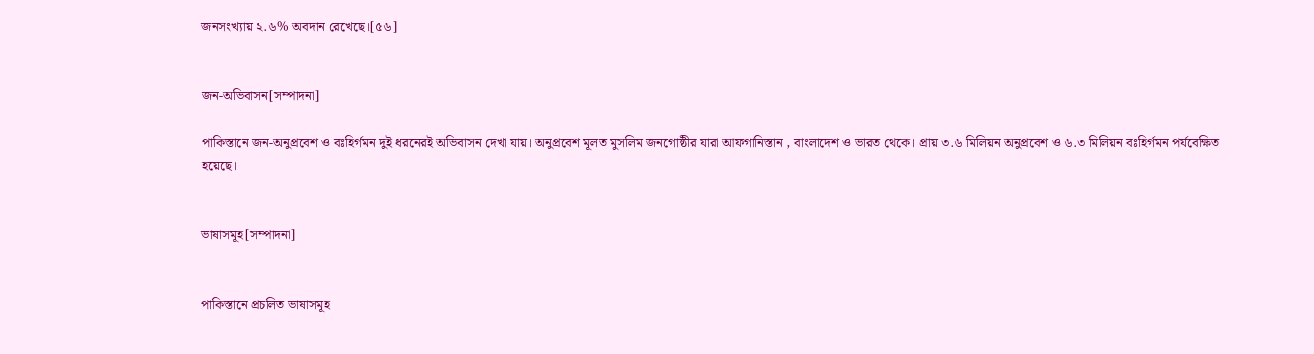জনসংখ্যায় ২.৬% অবদান রেখেছে।[৫৬]


জন-অভিবাসন[সম্পাদনা]

পাকিস্তানে জন-অনুপ্রবেশ ও বঃহির্গমন দুই ধরনেরই অভিবাসন দেখা যায়। অনুপ্রবেশ মূলত মুসলিম জনগোষ্ঠীর যারা আফগানিস্তান , বাংলাদেশ ও ভারত থেকে। প্রায় ৩.৬ মিলিয়ন অনুপ্রবেশ ও ৬.৩ মিলিয়ন বঃহির্গমন পর্যবেক্ষিত হয়েছে।


ভাষাসমূহ[সম্পাদনা]


পাকিস্তানে প্রচলিত ভাষাসমূহ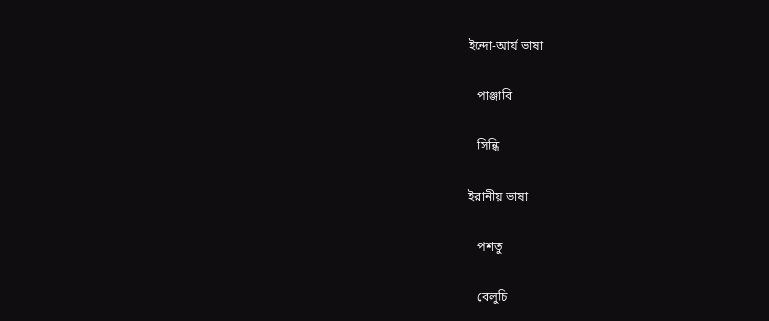ইন্দো-আর্য ভাষা

   পাঞ্জাবি

   সিন্ধি

ইরানীয় ভাষা

   পশতু

   বেলুচি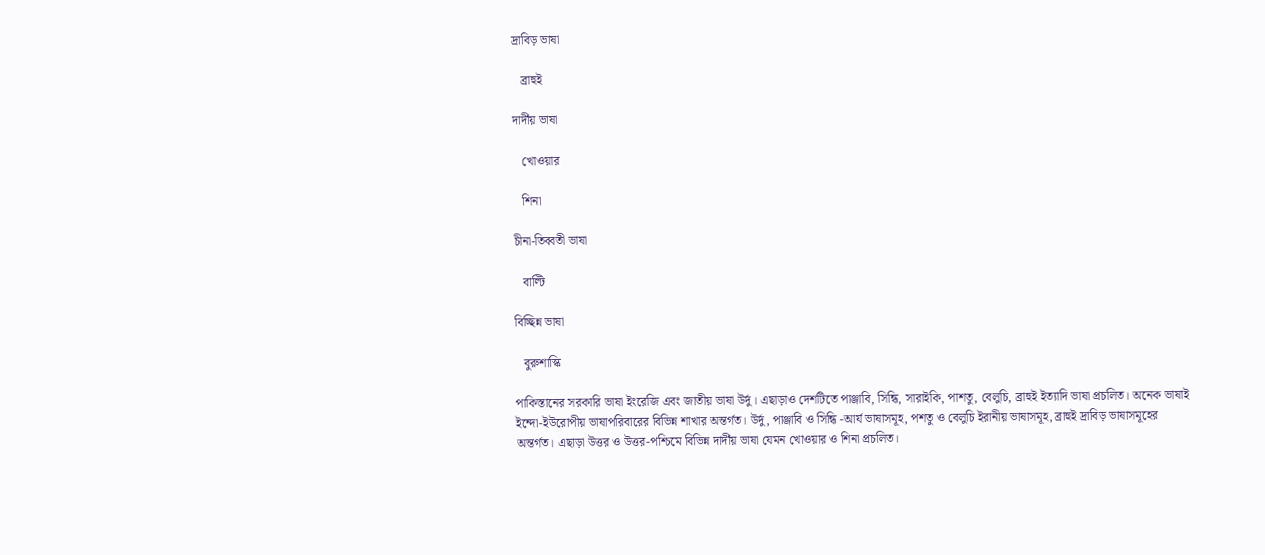দ্রাবিড় ভাষা

   ব্রাহুই

দার্দীয় ভাষা

   খোওয়ার

   শিনা

চীনা-তিব্বতী ভাষা

   বাল্টি

বিচ্ছিন্ন ভাষা

   বুরুশাস্কি

পাকিস্তানের সরকারি ভাষা ইংরেজি এবং জাতীয় ভাষা উর্দু। এছাড়াও দেশটিতে পাঞ্জাবি, সিন্ধি, সারাইকি, পাশতু, বেলুচি, ব্রাহুই ইত্যাদি ভাষা প্রচলিত। অনেক ভাষাই ইন্দো-ইউরোপীয় ভাষাপরিবারের বিভিন্ন শাখার অন্তর্গত। উর্দু, পাঞ্জাবি ও সিন্ধি -আর্য ভাষাসমূহ, পশতু ও বেলুচি ইরানীয় ভাষাসমূহ, ব্রাহুই দ্রাবিড় ভাষাসমূহের অন্তর্গত। এছাড়া উত্তর ও উত্তর-পশ্চিমে বিভিন্ন দার্দীয় ভাষা যেমন খোওয়ার ও শিনা প্রচলিত।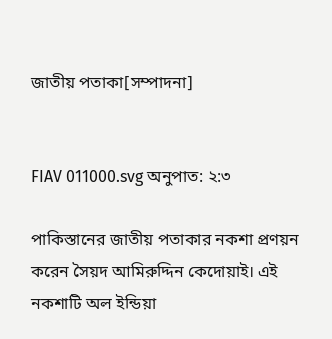জাতীয় পতাকা[সম্পাদনা]


FIAV 011000.svg অনুপাত: ২:৩

পাকিস্তানের জাতীয় পতাকার নকশা প্রণয়ন করেন সৈয়দ আমিরুদ্দিন কেদোয়াই। এই নকশাটি অল ইন্ডিয়া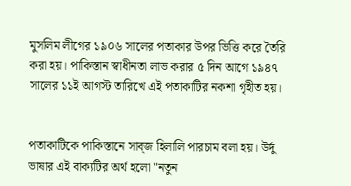মুসলিম লীগের ১৯০৬ সালের পতাকার উপর ভিত্তি করে তৈরি করা হয়। পাকিস্তান স্বাধীনতা লাভ করার ৫ দিন আগে ১৯৪৭ সালের ১১ই আগস্ট তারিখে এই পতাকাটির নকশা গৃহীত হয়।


পতাকাটিকে পাকিস্তানে সাব্‌জ হিলালি পারচাম বলা হয়। উর্দু ভাষার এই বাক্যটির অর্থ হলো "নতুন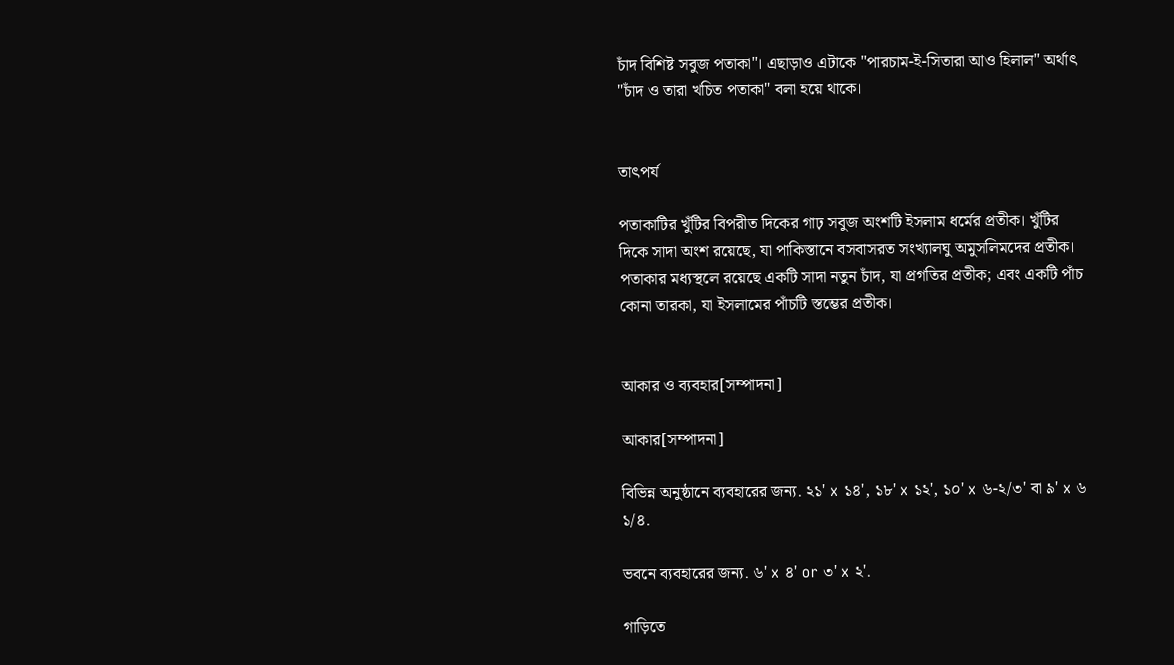চাঁদ বিশিষ্ট সবুজ পতাকা"। এছাড়াও এটাকে "পারচাম-ই-সিতারা আও হিলাল" অর্থাৎ "চাঁদ ও তারা খচিত পতাকা" বলা হয়ে থাকে।


তাৎপর্য

পতাকাটির খুঁটির বিপরীত দিকের গাঢ় সবুজ অংশটি ইসলাম ধর্মের প্রতীক। খুঁটির দিকে সাদা অংশ রয়েছে, যা পাকিস্তানে বসবাসরত সংখ্যালঘু অমুসলিমদের প্রতীক। পতাকার মধ্যস্থলে রয়েছে একটি সাদা নতুন চাঁদ, যা প্রগতির প্রতীক; এবং একটি পাঁচ কোনা তারকা, যা ইসলামের পাঁচটি স্তম্ভের প্রতীক।


আকার ও ব্যবহার[সম্পাদনা]

আকার[সম্পাদনা]

বিভিন্ন অনুষ্ঠানে ব্যবহারের জন্য. ২১' x ১৪', ১৮' x ১২', ১০' x ৬-২/৩' বা ৯' x ৬ ১/৪.

ভবনে ব্যবহারের জন্য. ৬' x ৪' or ৩' x ২'.

গাড়িতে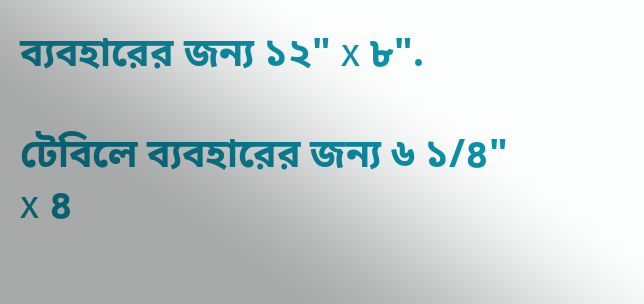ব্যবহারের জন্য ১২" x ৮".

টেবিলে ব্যবহারের জন্য ৬ ১/৪" x ৪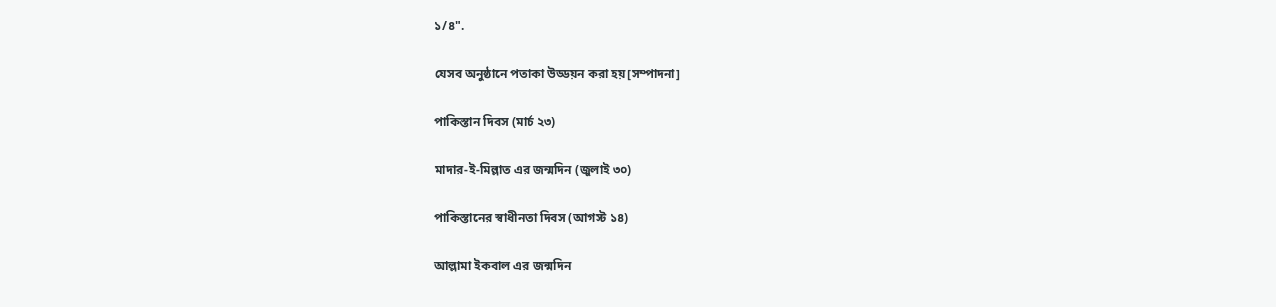১/৪".

যেসব অনুষ্ঠানে পতাকা উড্ডয়ন করা হয়[সম্পাদনা]

পাকিস্তান দিবস (মার্চ ২৩)

মাদার-ই-মিল্লাত এর জন্মদিন (জুলাই ৩০)

পাকিস্তানের স্বাধীনতা দিবস (আগস্ট ১৪)

আল্লামা ইকবাল এর জন্মদিন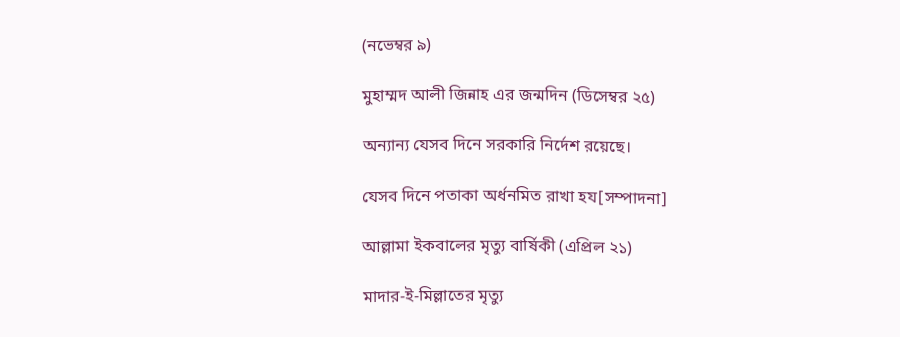(নভেম্বর ৯)

মুহাম্মদ আলী জিন্নাহ এর জন্মদিন (ডিসেম্বর ২৫)

অন্যান্য যেসব দিনে সরকারি নির্দেশ রয়েছে।

যেসব দিনে পতাকা অর্ধনমিত রাখা হয[সম্পাদনা]

আল্লামা ইকবালের মৃত্যু বার্ষিকী (এপ্রিল ২১)

মাদার-ই-মিল্লাতের মৃত্যু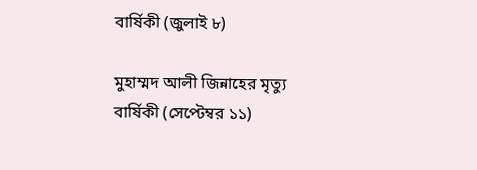বার্ষিকী (জুলাই ৮)

মুহাম্মদ আলী জিন্নাহের মৃত্যু বার্ষিকী (সেপ্টেম্বর ১১)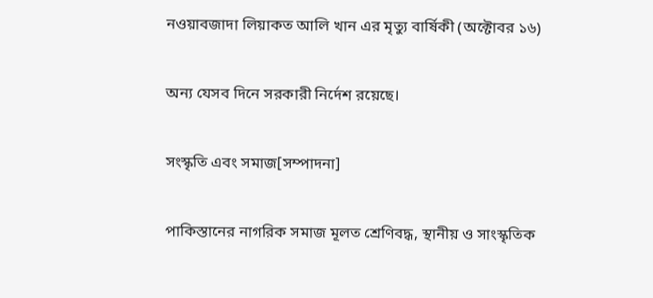নওয়াবজাদা লিয়াকত আলি খান এর মৃত্যু বার্ষিকী (অক্টোবর ১৬)

অন্য যেসব দিনে সরকারী নির্দেশ রয়েছে।

সংস্কৃতি এবং সমাজ[সম্পাদনা]

পাকিস্তানের নাগরিক সমাজ মূলত শ্রেণিবদ্ধ, স্থানীয় ও সাংস্কৃতিক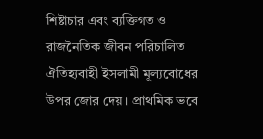শিষ্টাচার এবং ব্যক্তিগত ও রাজনৈতিক জীবন পরিচালিত ঐতিহ্যবাহী ইসলামী মূল্যবোধের উপর জোর দেয়। প্রাথমিক ভবে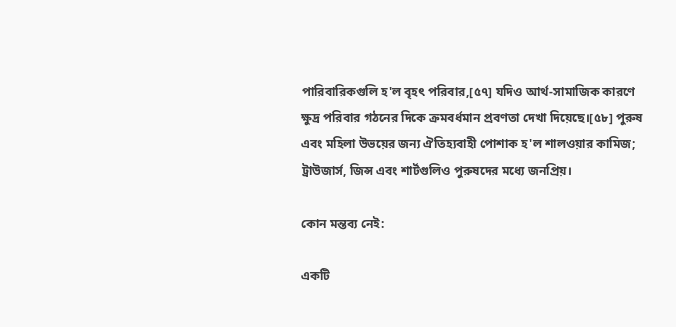পারিবারিকগুলি হ'ল বৃহৎ পরিবার,[৫৭] যদিও আর্থ-সামাজিক কারণে ক্ষুদ্র পরিবার গঠনের দিকে ক্রমবর্ধমান প্রবণতা দেখা দিয়েছে।[৫৮] পুরুষ এবং মহিলা উভয়ের জন্য ঐতিহ্যবাহী পোশাক হ'ল শালওয়ার কামিজ; ট্রাউজার্স, জিন্স এবং শার্টগুলিও পুরুষদের মধ্যে জনপ্রিয়।

কোন মন্তব্য নেই:

একটি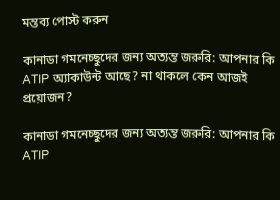মন্তব্য পোস্ট করুন

কানাডা গমনেচ্ছুদের জন্য অত্যন্ত জরুরি: আপনার কি ATIP অ্যাকাউন্ট আছে? না থাকলে কেন আজই প্রয়োজন?

কানাডা গমনেচ্ছুদের জন্য অত্যন্ত জরুরি: আপনার কি ATIP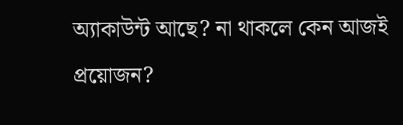অ্যাকাউন্ট আছে? না থাকলে কেন আজই প্রয়োজন?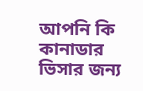আপনি কি কানাডার ভিসার জন্য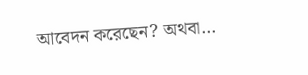আবেদন করেছেন? অথবা...